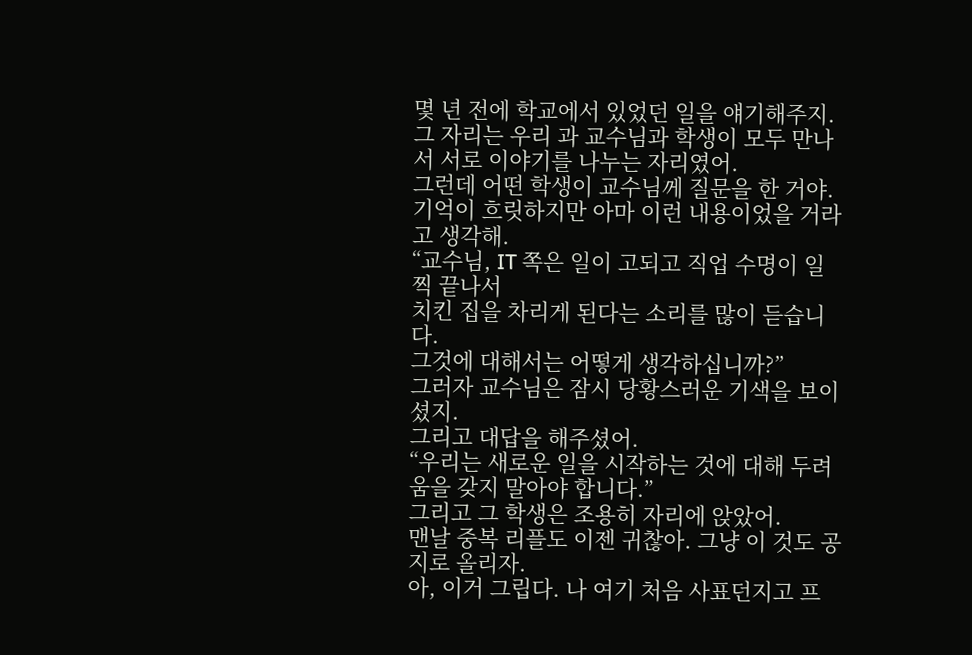몇 년 전에 학교에서 있었던 일을 얘기해주지.
그 자리는 우리 과 교수님과 학생이 모두 만나서 서로 이야기를 나누는 자리였어.
그런데 어떤 학생이 교수님께 질문을 한 거야.
기억이 흐릿하지만 아마 이런 내용이었을 거라고 생각해.
“교수님, IT 쪽은 일이 고되고 직업 수명이 일찍 끝나서
치킨 집을 차리게 된다는 소리를 많이 듣습니다.
그것에 대해서는 어떻게 생각하십니까?”
그러자 교수님은 잠시 당황스러운 기색을 보이셨지.
그리고 대답을 해주셨어.
“우리는 새로운 일을 시작하는 것에 대해 두려움을 갖지 말아야 합니다.”
그리고 그 학생은 조용히 자리에 앉았어.
맨날 중복 리플도 이젠 귀찮아. 그냥 이 것도 공지로 올리자.
아, 이거 그립다. 나 여기 처음 사표던지고 프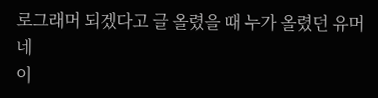로그래머 되겠다고 글 올렸을 때 누가 올렸던 유머네
이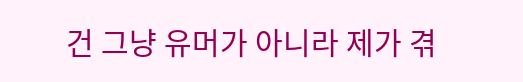건 그냥 유머가 아니라 제가 겪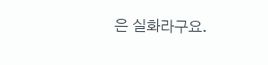은 실화라구요.